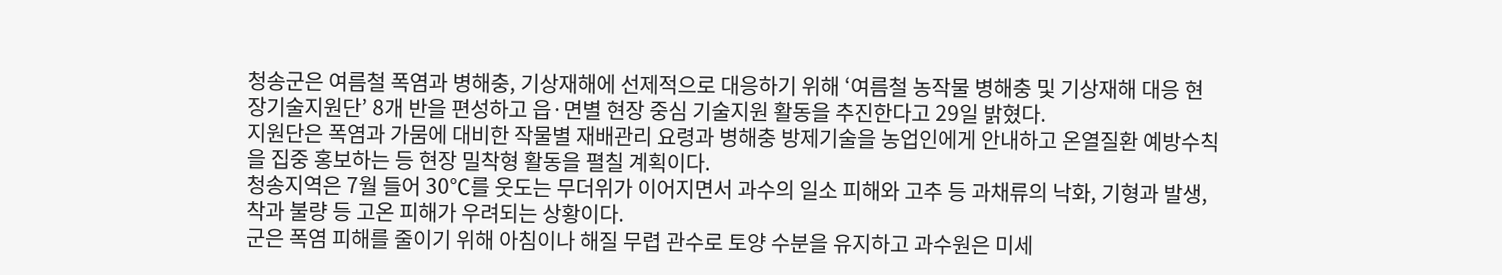청송군은 여름철 폭염과 병해충, 기상재해에 선제적으로 대응하기 위해 ‘여름철 농작물 병해충 및 기상재해 대응 현장기술지원단’ 8개 반을 편성하고 읍·면별 현장 중심 기술지원 활동을 추진한다고 29일 밝혔다.
지원단은 폭염과 가뭄에 대비한 작물별 재배관리 요령과 병해충 방제기술을 농업인에게 안내하고 온열질환 예방수칙을 집중 홍보하는 등 현장 밀착형 활동을 펼칠 계획이다.
청송지역은 7월 들어 30℃를 웃도는 무더위가 이어지면서 과수의 일소 피해와 고추 등 과채류의 낙화, 기형과 발생, 착과 불량 등 고온 피해가 우려되는 상황이다.
군은 폭염 피해를 줄이기 위해 아침이나 해질 무렵 관수로 토양 수분을 유지하고 과수원은 미세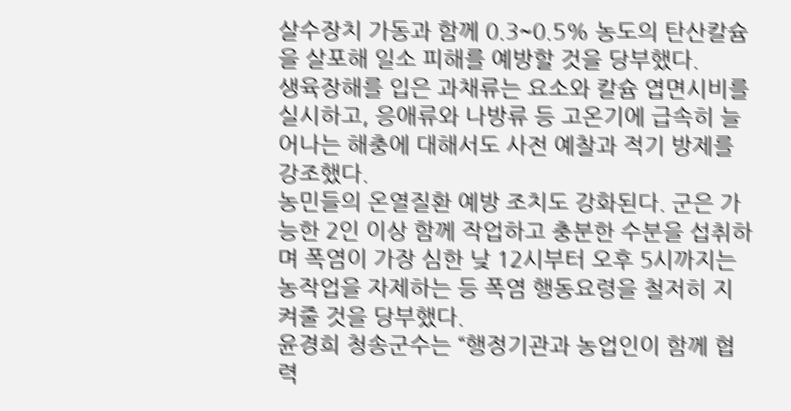살수장치 가동과 함께 0.3~0.5% 농도의 탄산칼슘을 살포해 일소 피해를 예방할 것을 당부했다.
생육장해를 입은 과채류는 요소와 칼슘 엽면시비를 실시하고, 응애류와 나방류 등 고온기에 급속히 늘어나는 해충에 대해서도 사전 예찰과 적기 방제를 강조했다.
농민들의 온열질환 예방 조치도 강화된다. 군은 가능한 2인 이상 함께 작업하고 충분한 수분을 섭취하며 폭염이 가장 심한 낮 12시부터 오후 5시까지는 농작업을 자제하는 등 폭염 행동요령을 철저히 지켜줄 것을 당부했다.
윤경희 청송군수는 “행정기관과 농업인이 함께 협력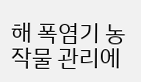해 폭염기 농작물 관리에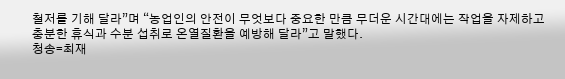철저를 기해 달라”며 “농업인의 안전이 무엇보다 중요한 만큼 무더운 시간대에는 작업을 자제하고 충분한 휴식과 수분 섭취로 온열질환을 예방해 달라”고 말했다.
청송=최재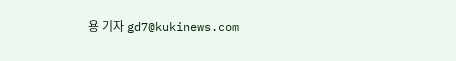용 기자 gd7@kukinews.com